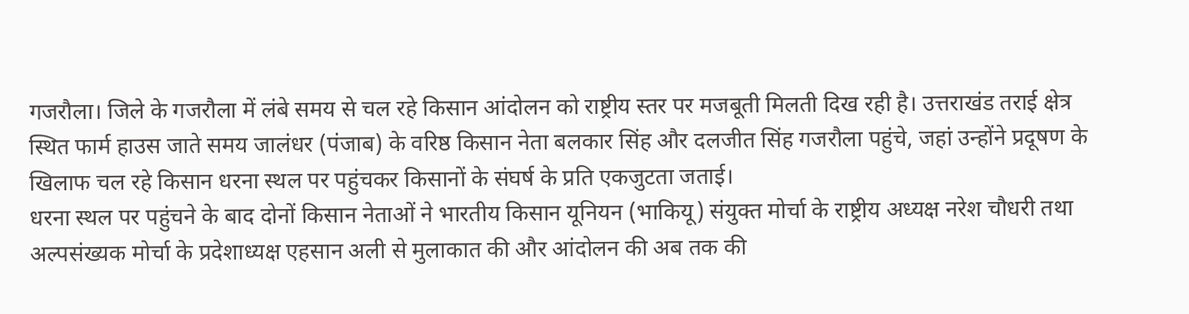गजरौला। जिले के गजरौला में लंबे समय से चल रहे किसान आंदोलन को राष्ट्रीय स्तर पर मजबूती मिलती दिख रही है। उत्तराखंड तराई क्षेत्र स्थित फार्म हाउस जाते समय जालंधर (पंजाब) के वरिष्ठ किसान नेता बलकार सिंह और दलजीत सिंह गजरौला पहुंचे, जहां उन्होंने प्रदूषण के खिलाफ चल रहे किसान धरना स्थल पर पहुंचकर किसानों के संघर्ष के प्रति एकजुटता जताई।
धरना स्थल पर पहुंचने के बाद दोनों किसान नेताओं ने भारतीय किसान यूनियन (भाकियू) संयुक्त मोर्चा के राष्ट्रीय अध्यक्ष नरेश चौधरी तथा अल्पसंख्यक मोर्चा के प्रदेशाध्यक्ष एहसान अली से मुलाकात की और आंदोलन की अब तक की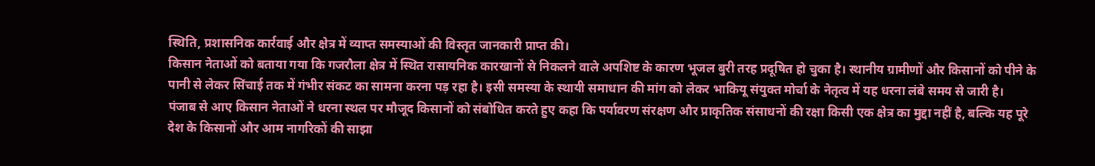स्थिति, प्रशासनिक कार्रवाई और क्षेत्र में व्याप्त समस्याओं की विस्तृत जानकारी प्राप्त की।
किसान नेताओं को बताया गया कि गजरौला क्षेत्र में स्थित रासायनिक कारखानों से निकलने वाले अपशिष्ट के कारण भूजल बुरी तरह प्रदूषित हो चुका है। स्थानीय ग्रामीणों और किसानों को पीने के पानी से लेकर सिंचाई तक में गंभीर संकट का सामना करना पड़ रहा है। इसी समस्या के स्थायी समाधान की मांग को लेकर भाकियू संयुक्त मोर्चा के नेतृत्व में यह धरना लंबे समय से जारी है।
पंजाब से आए किसान नेताओं ने धरना स्थल पर मौजूद किसानों को संबोधित करते हुए कहा कि पर्यावरण संरक्षण और प्राकृतिक संसाधनों की रक्षा किसी एक क्षेत्र का मुद्दा नहीं है, बल्कि यह पूरे देश के किसानों और आम नागरिकों की साझा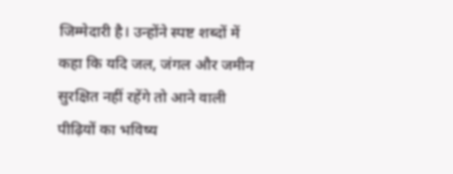जिम्मेदारी है। उन्होंने स्पष्ट शब्दों में कहा कि यदि जल, जंगल और जमीन सुरक्षित नहीं रहेंगे तो आने वाली पीढ़ियों का भविष्य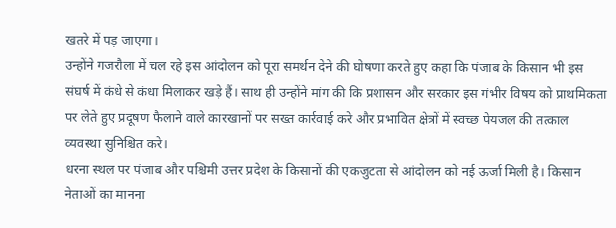खतरे में पड़ जाएगा।
उन्होंने गजरौला में चल रहे इस आंदोलन को पूरा समर्थन देने की घोषणा करते हुए कहा कि पंजाब के किसान भी इस संघर्ष में कंधे से कंधा मिलाकर खड़े हैं। साथ ही उन्होंने मांग की कि प्रशासन और सरकार इस गंभीर विषय को प्राथमिकता पर लेते हुए प्रदूषण फैलाने वाले कारखानों पर सख्त कार्रवाई करे और प्रभावित क्षेत्रों में स्वच्छ पेयजल की तत्काल व्यवस्था सुनिश्चित करे।
धरना स्थल पर पंजाब और पश्चिमी उत्तर प्रदेश के किसानों की एकजुटता से आंदोलन को नई ऊर्जा मिली है। किसान नेताओं का मानना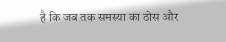है कि जब तक समस्या का ठोस और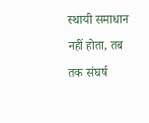स्थायी समाधान नहीं होता, तब तक संघर्ष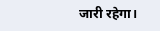जारी रहेगा।